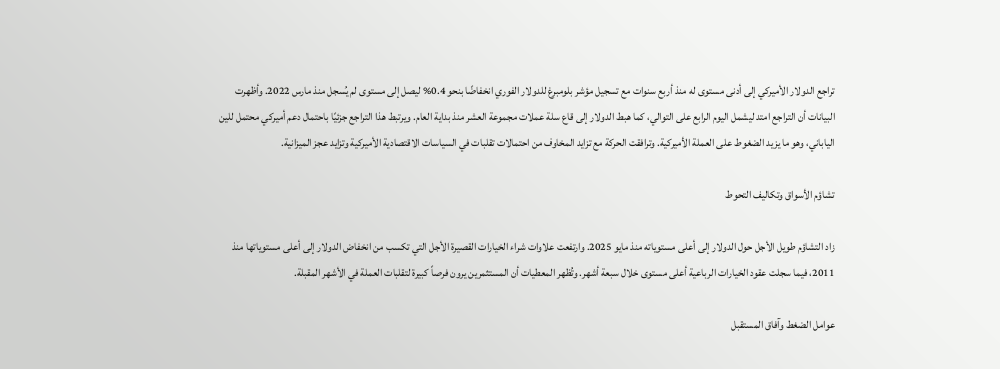تراجع الدولار الأميركي إلى أدنى مستوى له منذ أربع سنوات مع تسجيل مؤشر بلومبرغ للدولار الفوري انخفاضًا بنحو 0.4% ليصل إلى مستوى لم يُسجل منذ مارس 2022. وأظهرت البيانات أن التراجع امتد ليشمل اليوم الرابع على التوالي، كما هبط الدولار إلى قاع سلة عملات مجموعة العشر منذ بداية العام. ويرتبط هذا التراجع جزئيًا باحتمال دعم أميركي محتمل للين الياباني، وهو ما يزيد الضغوط على العملة الأميركية. وترافقت الحركة مع تزايد المخاوف من احتمالات تقلبات في السياسات الاقتصادية الأميركية وتزايد عجز الميزانية.

تشاؤم الأسواق وتكاليف التحوط

زاد التشاؤم طويل الأجل حول الدولار إلى أعلى مستوياته منذ مايو 2025. وارتفعت علاوات شراء الخيارات القصيرة الأجل التي تكسب من انخفاض الدولار إلى أعلى مستوياتها منذ 2011، فيما سجلت عقود الخيارات الرباعية أعلى مستوى خلال سبعة أشهر. وتُظهر المعطيات أن المستثمرين يرون فرصاً كبيرة لتقلبات العملة في الأشهر المقبلة.

عوامل الضغط وآفاق المستقبل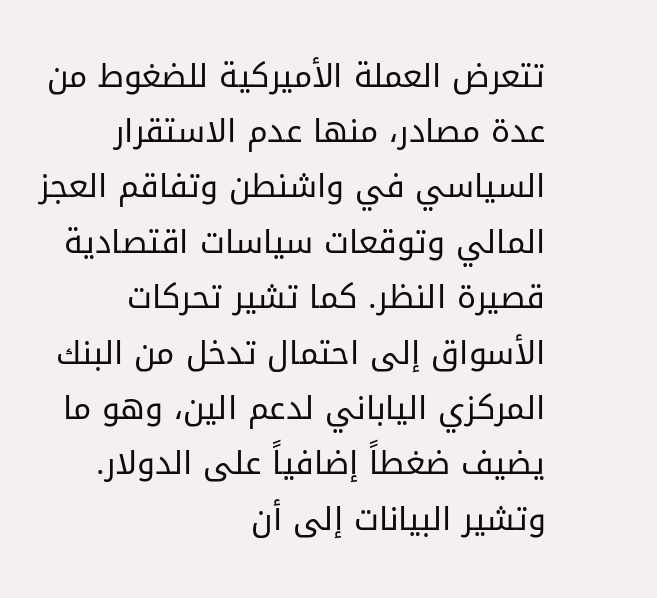تتعرض العملة الأميركية للضغوط من عدة مصادر، منها عدم الاستقرار السياسي في واشنطن وتفاقم العجز المالي وتوقعات سياسات اقتصادية قصيرة النظر. كما تشير تحركات الأسواق إلى احتمال تدخل من البنك المركزي الياباني لدعم الين، وهو ما يضيف ضغطاً إضافياً على الدولار. وتشير البيانات إلى أن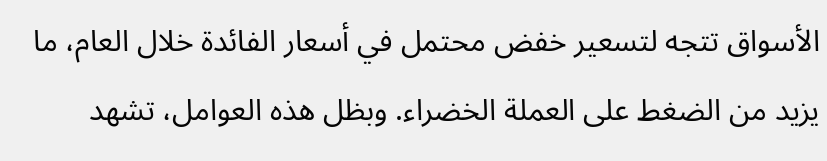الأسواق تتجه لتسعير خفض محتمل في أسعار الفائدة خلال العام، ما يزيد من الضغط على العملة الخضراء. وبظل هذه العوامل، تشهد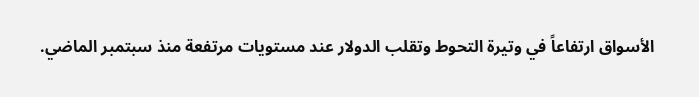الأسواق ارتفاعاً في وتيرة التحوط وتقلب الدولار عند مستويات مرتفعة منذ سبتمبر الماضي.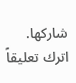شاركها.
اترك تعليقاً